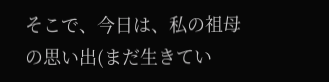そこで、今日は、私の祖母の思い出(まだ生きてい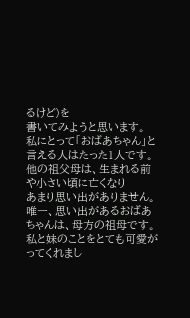るけど)を
書いてみようと思います。
私にとって「おばあちゃん」と言える人はたった1人です。
他の祖父母は、生まれる前や小さい頃に亡くなり
あまり思い出がありません。
唯一、思い出があるおばあちゃんは、母方の祖母です。
私と妹のことをとても可愛がってくれまし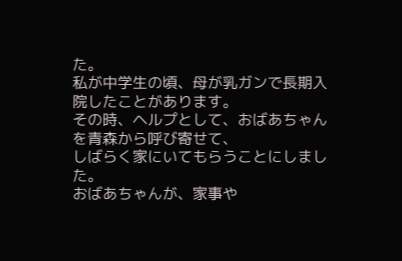た。
私が中学生の頃、母が乳ガンで長期入院したことがあります。
その時、ヘルプとして、おばあちゃんを青森から呼び寄せて、
しばらく家にいてもらうことにしました。
おばあちゃんが、家事や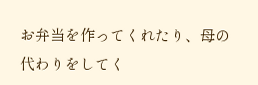お弁当を作ってくれたり、母の代わりをしてく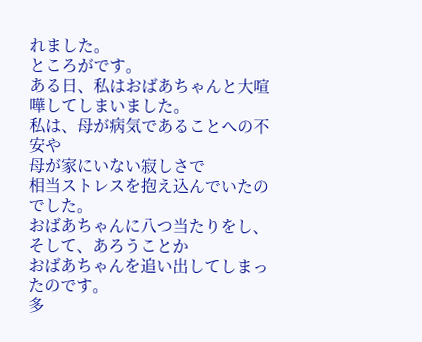れました。
ところがです。
ある日、私はおばあちゃんと大喧嘩してしまいました。
私は、母が病気であることへの不安や
母が家にいない寂しさで
相当ストレスを抱え込んでいたのでした。
おばあちゃんに八つ当たりをし、
そして、あろうことか
おばあちゃんを追い出してしまったのです。
多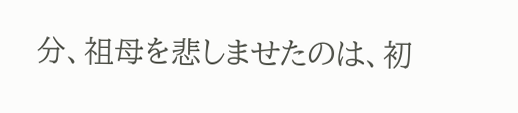分、祖母を悲しませたのは、初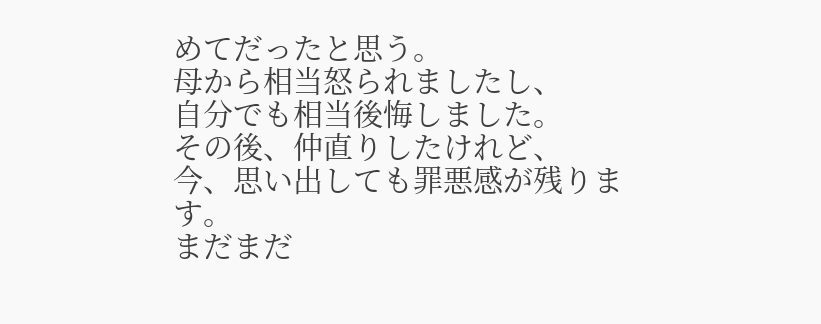めてだったと思う。
母から相当怒られましたし、
自分でも相当後悔しました。
その後、仲直りしたけれど、
今、思い出しても罪悪感が残ります。
まだまだ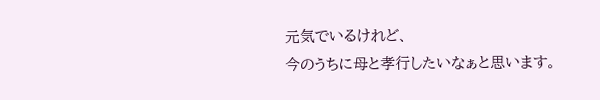元気でいるけれど、
今のうちに母と孝行したいなぁと思います。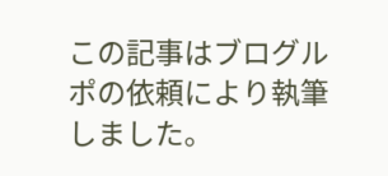この記事はブログルポの依頼により執筆しました。